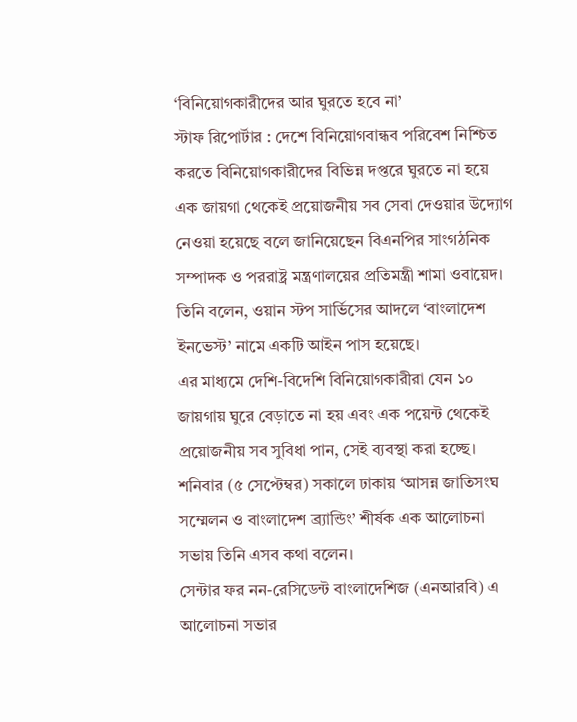‘বিনিয়োগকারীদের আর ঘুরতে হবে না’
স্টাফ রিপোর্টার : দেশে বিনিয়োগবান্ধব পরিবেশ নিশ্চিত করতে বিনিয়োগকারীদের বিভিন্ন দপ্তরে ঘুরতে না হয়ে এক জায়গা থেকেই প্রয়োজনীয় সব সেবা দেওয়ার উদ্যোগ নেওয়া হয়েছে বলে জানিয়েছেন বিএনপির সাংগঠনিক সম্পাদক ও পররাষ্ট্র মন্ত্রণালয়ের প্রতিমন্ত্রী শামা ওবায়েদ।
তিনি বলেন, ওয়ান স্টপ সার্ভিসের আদলে ‘বাংলাদেশ ইনভেস্ট’ নামে একটি আইন পাস হয়েছে।
এর মাধ্যমে দেশি-বিদেশি বিনিয়োগকারীরা যেন ১০ জায়গায় ঘুরে বেড়াতে না হয় এবং এক পয়েন্ট থেকেই প্রয়োজনীয় সব সুবিধা পান, সেই ব্যবস্থা করা হচ্ছে।
শনিবার (৫ সেপ্টেম্বর) সকালে ঢাকায় ‘আসন্ন জাতিসংঘ সম্মেলন ও বাংলাদেশ ব্র্যান্ডিং’ শীর্ষক এক আলোচনা সভায় তিনি এসব কথা বলেন।
সেন্টার ফর নন-রেসিডেন্ট বাংলাদেশিজ (এনআরবি) এ আলোচনা সভার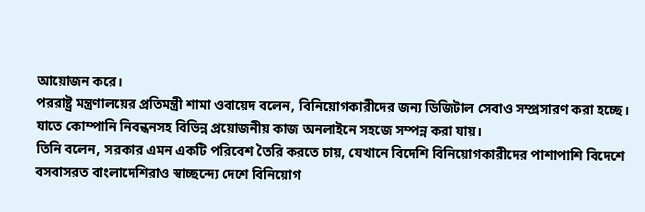আয়োজন করে।
পররাষ্ট্র মন্ত্রণালয়ের প্রতিমন্ত্রী শামা ওবায়েদ বলেন, বিনিয়োগকারীদের জন্য ডিজিটাল সেবাও সম্প্রসারণ করা হচ্ছে।
যাতে কোম্পানি নিবন্ধনসহ বিভিন্ন প্রয়োজনীয় কাজ অনলাইনে সহজে সম্পন্ন করা যায়।
তিনি বলেন, সরকার এমন একটি পরিবেশ তৈরি করতে চায়, যেখানে বিদেশি বিনিয়োগকারীদের পাশাপাশি বিদেশে বসবাসরত বাংলাদেশিরাও স্বাচ্ছন্দ্যে দেশে বিনিয়োগ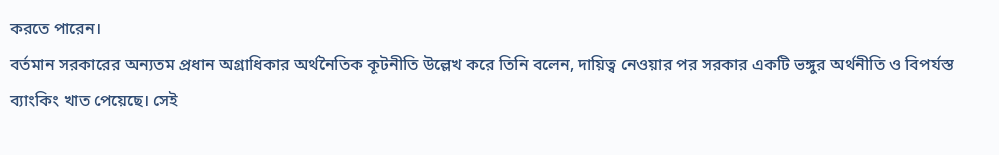করতে পারেন।
বর্তমান সরকারের অন্যতম প্রধান অগ্রাধিকার অর্থনৈতিক কূটনীতি উল্লেখ করে তিনি বলেন, দায়িত্ব নেওয়ার পর সরকার একটি ভঙ্গুর অর্থনীতি ও বিপর্যস্ত ব্যাংকিং খাত পেয়েছে। সেই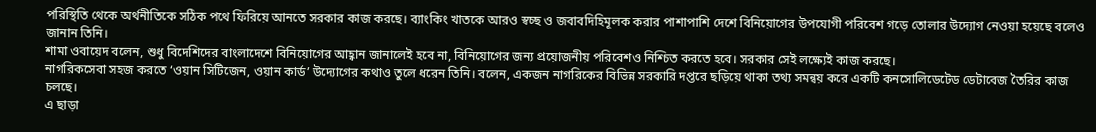পরিস্থিতি থেকে অর্থনীতিকে সঠিক পথে ফিরিয়ে আনতে সরকার কাজ করছে। ব্যাংকিং খাতকে আরও স্বচ্ছ ও জবাবদিহিমূলক করার পাশাপাশি দেশে বিনিয়োগের উপযোগী পরিবেশ গড়ে তোলার উদ্যোগ নেওয়া হয়েছে বলেও জানান তিনি।
শামা ওবায়েদ বলেন, শুধু বিদেশিদের বাংলাদেশে বিনিয়োগের আহ্বান জানালেই হবে না, বিনিয়োগের জন্য প্রয়োজনীয় পরিবেশও নিশ্চিত করতে হবে। সরকার সেই লক্ষ্যেই কাজ করছে।
নাগরিকসেবা সহজ করতে ‘ওয়ান সিটিজেন, ওয়ান কার্ড’ উদ্যোগের কথাও তুলে ধরেন তিনি। বলেন, একজন নাগরিকের বিভিন্ন সরকারি দপ্তরে ছড়িয়ে থাকা তথ্য সমন্বয় করে একটি কনসোলিডেটেড ডেটাবেজ তৈরির কাজ চলছে।
এ ছাড়া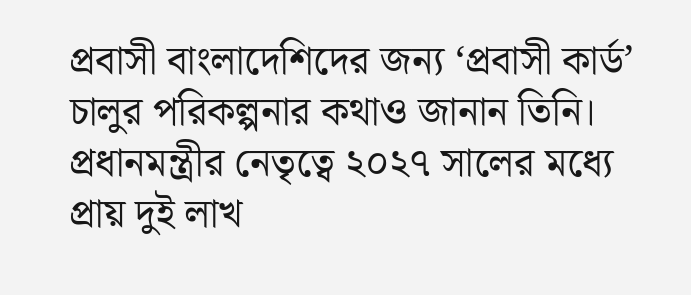প্রবাসী বাংলাদেশিদের জন্য ‘প্রবাসী কার্ড’ চালুর পরিকল্পনার কথাও জানান তিনি। প্রধানমন্ত্রীর নেতৃত্বে ২০২৭ সালের মধ্যে প্রায় দুই লাখ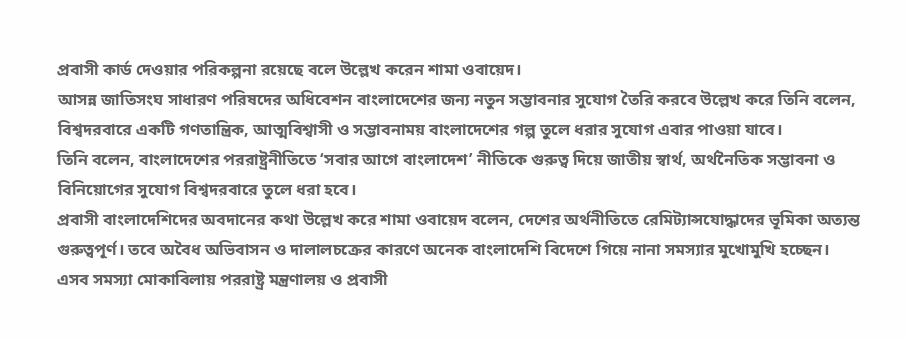প্রবাসী কার্ড দেওয়ার পরিকল্পনা রয়েছে বলে উল্লেখ করেন শামা ওবায়েদ।
আসন্ন জাতিসংঘ সাধারণ পরিষদের অধিবেশন বাংলাদেশের জন্য নতুন সম্ভাবনার সুযোগ তৈরি করবে উল্লেখ করে তিনি বলেন, বিশ্বদরবারে একটি গণতান্ত্রিক, আত্মবিশ্বাসী ও সম্ভাবনাময় বাংলাদেশের গল্প তুলে ধরার সুযোগ এবার পাওয়া যাবে।
তিনি বলেন, বাংলাদেশের পররাষ্ট্রনীতিতে ‘সবার আগে বাংলাদেশ’ নীতিকে গুরুত্ব দিয়ে জাতীয় স্বার্থ, অর্থনৈতিক সম্ভাবনা ও বিনিয়োগের সুযোগ বিশ্বদরবারে তুলে ধরা হবে।
প্রবাসী বাংলাদেশিদের অবদানের কথা উল্লেখ করে শামা ওবায়েদ বলেন, দেশের অর্থনীতিতে রেমিট্যান্সযোদ্ধাদের ভূমিকা অত্যন্ত গুরুত্বপূর্ণ। তবে অবৈধ অভিবাসন ও দালালচক্রের কারণে অনেক বাংলাদেশি বিদেশে গিয়ে নানা সমস্যার মুখোমুখি হচ্ছেন।
এসব সমস্যা মোকাবিলায় পররাষ্ট্র মন্ত্রণালয় ও প্রবাসী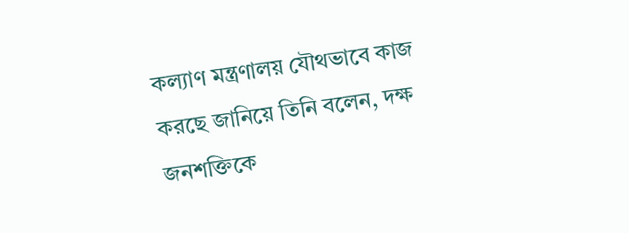কল্যাণ মন্ত্রণালয় যৌথভাবে কাজ করছে জানিয়ে তিনি বলেন, দক্ষ জনশক্তিকে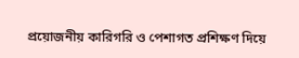প্রয়োজনীয় কারিগরি ও পেশাগত প্রশিক্ষণ দিয়ে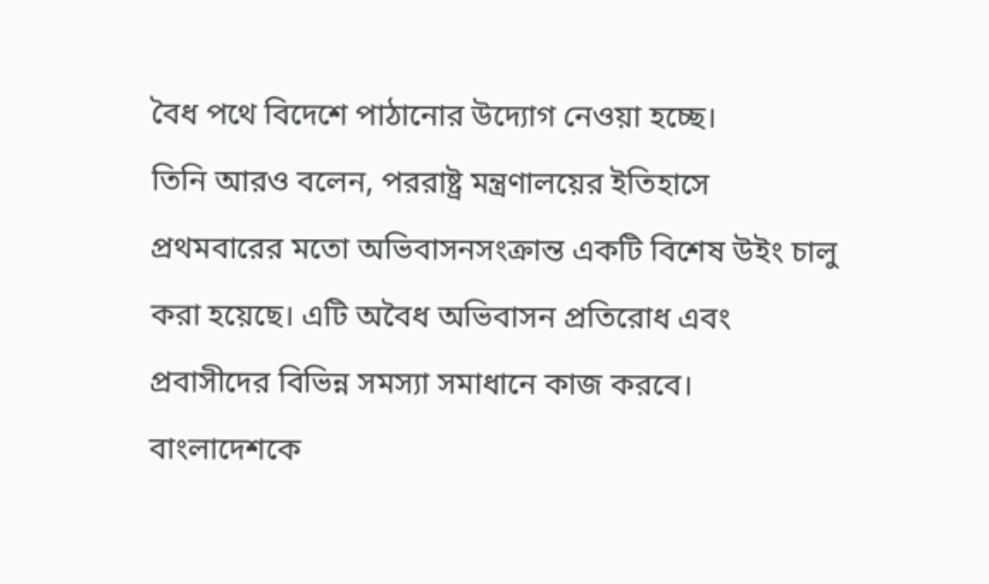বৈধ পথে বিদেশে পাঠানোর উদ্যোগ নেওয়া হচ্ছে।
তিনি আরও বলেন, পররাষ্ট্র মন্ত্রণালয়ের ইতিহাসে প্রথমবারের মতো অভিবাসনসংক্রান্ত একটি বিশেষ উইং চালু করা হয়েছে। এটি অবৈধ অভিবাসন প্রতিরোধ এবং প্রবাসীদের বিভিন্ন সমস্যা সমাধানে কাজ করবে।
বাংলাদেশকে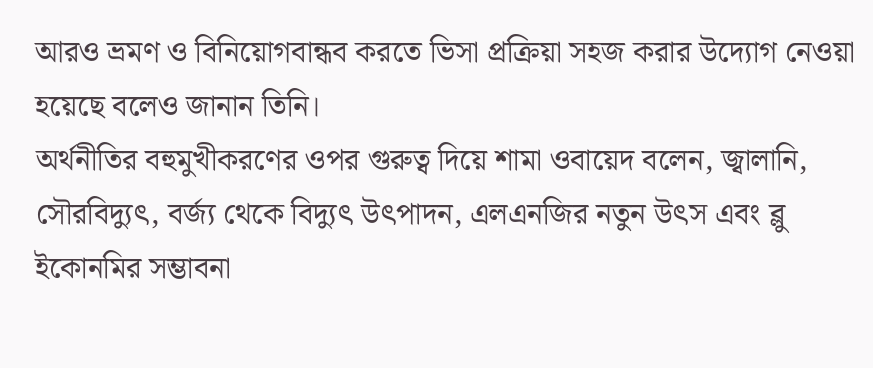আরও ভ্রমণ ও বিনিয়োগবান্ধব করতে ভিসা প্রক্রিয়া সহজ করার উদ্যোগ নেওয়া হয়েছে বলেও জানান তিনি।
অর্থনীতির বহুমুখীকরণের ওপর গুরুত্ব দিয়ে শামা ওবায়েদ বলেন, জ্বালানি, সৌরবিদ্যুৎ, বর্জ্য থেকে বিদ্যুৎ উৎপাদন, এলএনজির নতুন উৎস এবং ব্লু ইকোনমির সম্ভাবনা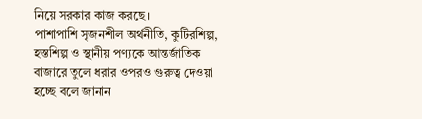নিয়ে সরকার কাজ করছে।
পাশাপাশি সৃজনশীল অর্থনীতি, কুটিরশিল্প, হস্তশিল্প ও স্থানীয় পণ্যকে আন্তর্জাতিক বাজারে তুলে ধরার ওপরও গুরুত্ব দেওয়া হচ্ছে বলে জানান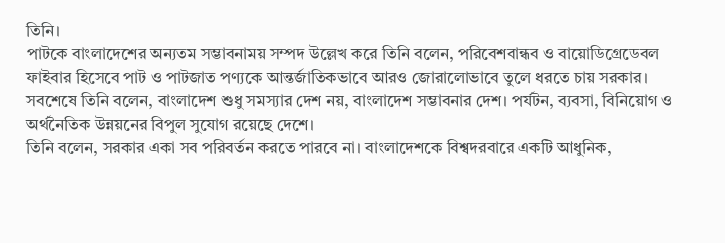তিনি।
পাটকে বাংলাদেশের অন্যতম সম্ভাবনাময় সম্পদ উল্লেখ করে তিনি বলেন, পরিবেশবান্ধব ও বায়োডিগ্রেডেবল ফাইবার হিসেবে পাট ও পাটজাত পণ্যকে আন্তর্জাতিকভাবে আরও জোরালোভাবে তুলে ধরতে চায় সরকার।
সবশেষে তিনি বলেন, বাংলাদেশ শুধু সমস্যার দেশ নয়, বাংলাদেশ সম্ভাবনার দেশ। পর্যটন, ব্যবসা, বিনিয়োগ ও অর্থনৈতিক উন্নয়নের বিপুল সুযোগ রয়েছে দেশে।
তিনি বলেন, সরকার একা সব পরিবর্তন করতে পারবে না। বাংলাদেশকে বিশ্বদরবারে একটি আধুনিক,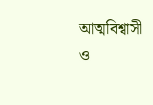আত্মবিশ্বাসী ও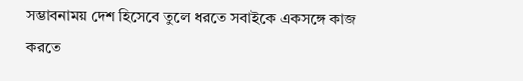সম্ভাবনাময় দেশ হিসেবে তুলে ধরতে সবাইকে একসঙ্গে কাজ করতে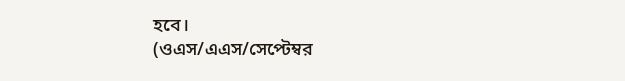হবে।
(ওএস/এএস/সেপ্টেম্বর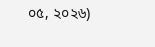০৫, ২০২৬)